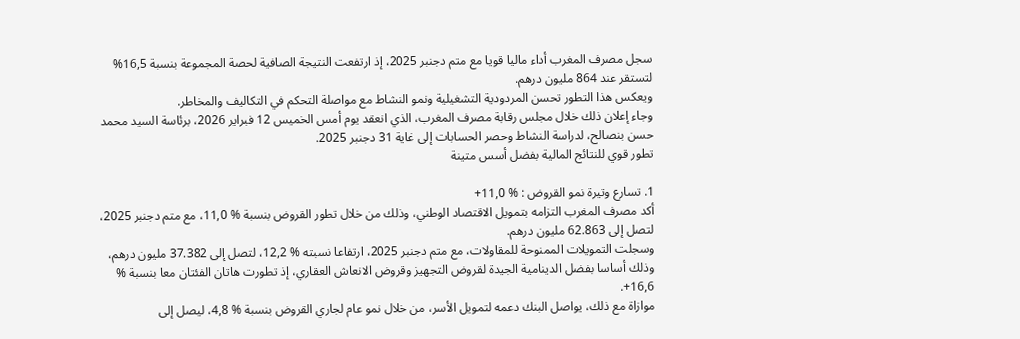سجل مصرف المغرب أداء ماليا قويا مع متم دجنبر 2025، إذ ارتفعت النتيجة الصافية لحصة المجموعة بنسبة 16,5% لتستقر عند 864 مليون درهم.
ويعكس هذا التطور تحسن المردودية التشغيلية ونمو النشاط مع مواصلة التحكم في التكاليف والمخاطر.
وجاء إعلان ذلك خلال مجلس رقابة مصرف المغرب، الذي انعقد يوم أمس الخميس 12 فبراير 2026، برئاسة السيد محمد حسن بنصالح، لدراسة النشاط وحصر الحسابات إلى غاية 31 دجنبر 2025.
تطور قوي للنتائج المالية بفضل أسس متينة

1. تسارع وتيرة نمو القروض : % 11,0+
أكد مصرف المغرب التزامه بتمويل الاقتصاد الوطني، وذلك من خلال تطور القروض بنسبة % 11,0، مع متم دجنبر 2025، لتصل إلى 62.863 مليون درهم.
وسجلت التمويلات الممنوحة للمقاولات، مع متم دجنبر 2025، ارتفاعا نسبته % 12,2، لتصل إلى 37.382 مليون درهم، وذلك أساسا بفضل الدينامية الجيدة لقروض التجهيز وقروض الانعاش العقاري، إذ تطورت هاتان الفئتان معا بنسبة % 16,6+.
موازاة مع ذلك، يواصل البنك دعمه لتمويل الأسر، من خلال نمو عام لجاري القروض بنسبة % 4,8، ليصل إلى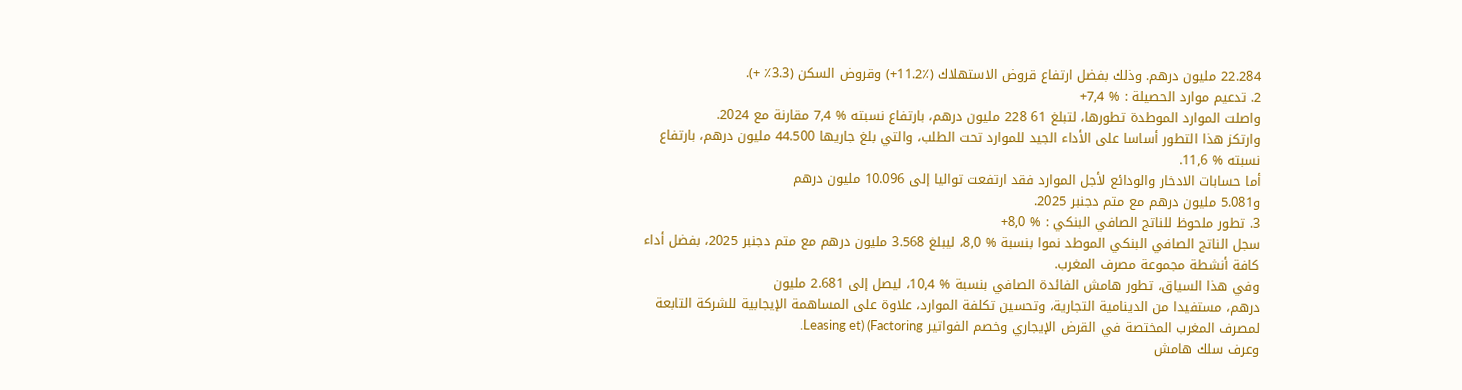22.284 مليون درهم. وذلك بفضل ارتفاع قروض الاستهلاك (٪11.2+) وقروض السكن (3.3٪ +).
2. تدعيم موارد الحصيلة : % 7,4+
واصلت الموارد الموطدة تطورها، لتبلغ 61 228 مليون درهم، بارتفاع نسبته % 7,4 مقارنة مع 2024.
وارتكز هذا التطور أساسا على الأداء الجيد للموارد تحت الطلب، والتي بلغ جاريها 44.500 مليون درهم، بارتفاع نسبته % 11,6.
أما حسابات الادخار والودائع لأجل الموارد فقد ارتفعت تواليا إلى 10.096 مليون درهم
و5.081 مليون درهم مع متم دجنبر 2025.
3. تطور ملحوظ للناتج الصافي البنكي : % 8,0+
سجل الناتج الصافي البنكي الموطد نموا بنسبة % 8,0، ليبلغ 3.568 مليون درهم مع متم دجنبر 2025، بفضل أداء كافة أنشطة مجموعة مصرف المغرب.
وفي هذا السياق، تطور هامش الفائدة الصافي بنسبة % 10,4، ليصل إلى 2.681 مليون
درهم، مستفيدا من الدينامية التجارية، وتحسين تكلفة الموارد، علاوة على المساهمة الإيجابية للشركة التابعة لمصرف المغرب المختصة في القرض الإيجاري وخصم الفواتير Leasing et) (Factoring.
وعرف سلك هامش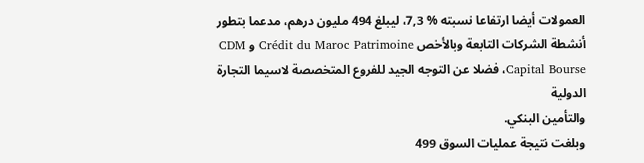العمولات أيضا ارتفاعا نسبته % 7,3، ليبلغ 494 مليون درهم، مدعما بتطور أنشطة الشركات التابعة وبالأخص Crédit du Maroc Patrimoine و CDM
Capital Bourse، فضلا عن التوجه الجيد للفروع المتخصصة لاسيما التجارة الدولية
والتأمين البنكي.
وبلغت نتيجة عمليات السوق 499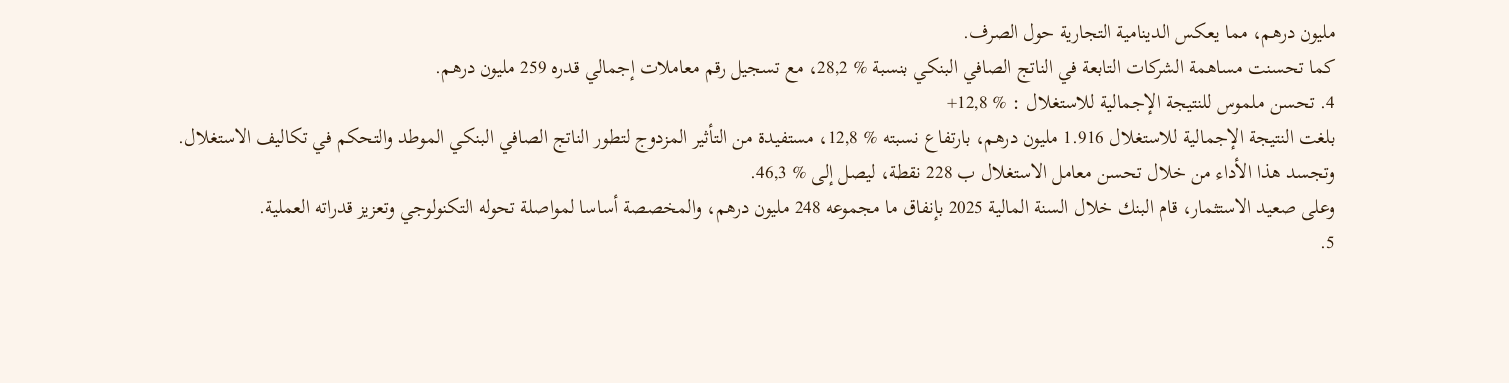مليون درهم، مما يعكس الدينامية التجارية حول الصرف.
كما تحسنت مساهمة الشركات التابعة في الناتج الصافي البنكي بنسبة % 28,2، مع تسجيل رقم معاملات إجمالي قدره 259 مليون درهم.
4. تحسن ملموس للنتيجة الإجمالية للاستغلال : % 12,8+
بلغت النتيجة الإجمالية للاستغلال 1.916 مليون درهم، بارتفاع نسبته % 12,8، مستفيدة من التأثير المزدوج لتطور الناتج الصافي البنكي الموطد والتحكم في تكاليف الاستغلال.
وتجسد هذا الأداء من خلال تحسن معامل الاستغلال ب 228 نقطة، ليصل إلى % 46,3.
وعلى صعيد الاستثمار، قام البنك خلال السنة المالية 2025 بإنفاق ما مجموعه 248 مليون درهم، والمخصصة أساسا لمواصلة تحوله التكنولوجي وتعزيز قدراته العملية.
5.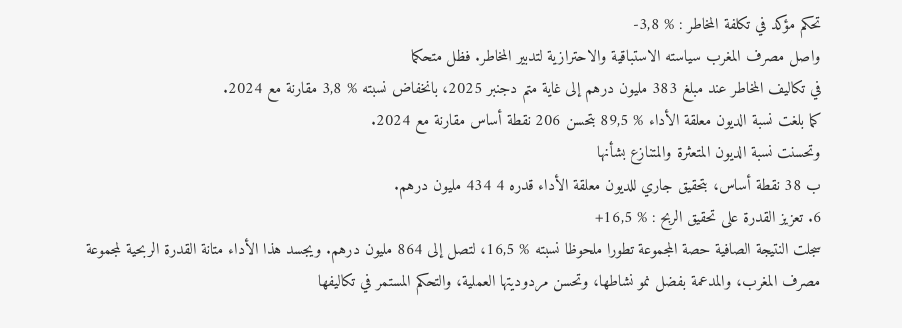تحكم مؤكد في تكلفة المخاطر : % 3,8-
واصل مصرف المغرب سياسته الاستباقية والاحترازية لتدبير المخاطر. فظل متحكما
في تكاليف المخاطر عند مبلغ 383 مليون درهم إلى غاية متم دجنبر 2025، بانخفاض نسبته % 3,8 مقارنة مع 2024.
كما بلغت نسبة الديون معلقة الأداء % 89,5 بتحسن 206 نقطة أساس مقارنة مع 2024.
وتحسنت نسبة الديون المتعثرة والمتنازع بشأنها
ب 38 نقطة أساس، بتحقيق جاري للديون معلقة الأداء قدره 4 434 مليون درهم.
6. تعزيز القدرة على تحقيق الربح : % 16,5+
سجلت النتيجة الصافية حصة المجموعة تطورا ملحوظا نسبته % 16,5، لتصل إلى 864 مليون درهم. ويجسد هذا الأداء متانة القدرة الربحية لمجموعة مصرف المغرب، والمدعمة بفضل نمو نشاطها، وتحسن مردوديتها العملية، والتحكم المستمر في تكاليفها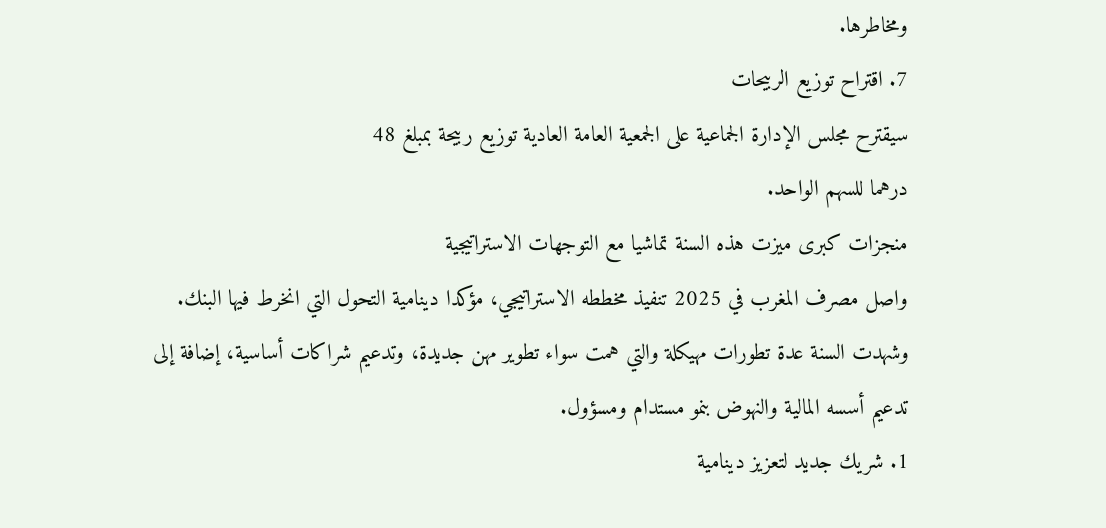ومخاطرها.
7. اقتراح توزيع الربيحات
سيقترح مجلس الإدارة الجماعية على الجمعية العامة العادية توزيع ربيحة بمبلغ 48
درهما للسهم الواحد.
منجزات كبرى ميزت هذه السنة تماشيا مع التوجهات الاستراتيجية
واصل مصرف المغرب في 2025 تنفيذ مخططه الاستراتيجي، مؤكدا دينامية التحول التي انخرط فيها البنك.
وشهدت السنة عدة تطورات مهيكلة والتي همت سواء تطوير مهن جديدة، وتدعيم شراكات أساسية، إضافة إلى تدعيم أسسه المالية والنهوض بنمو مستدام ومسؤول.
1. شريك جديد لتعزيز دينامية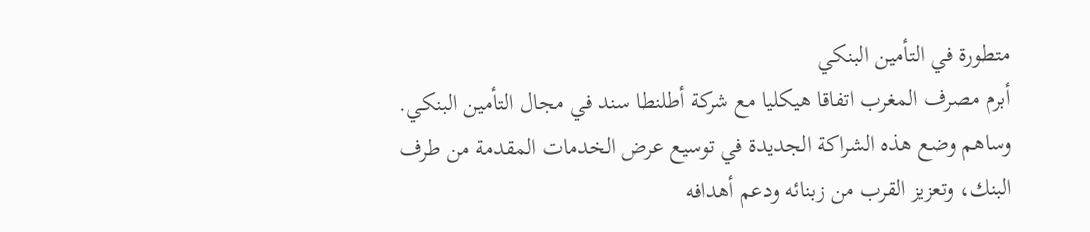متطورة في التأمين البنكي
أبرم مصرف المغرب اتفاقا هيكليا مع شركة أطلنطا سند في مجال التأمين البنكي.
وساهم وضع هذه الشراكة الجديدة في توسيع عرض الخدمات المقدمة من طرف
البنك، وتعزيز القرب من زبنائه ودعم أهدافه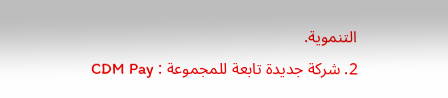التنموية.
2. شركة جديدة تابعة للمجموعة : CDM Pay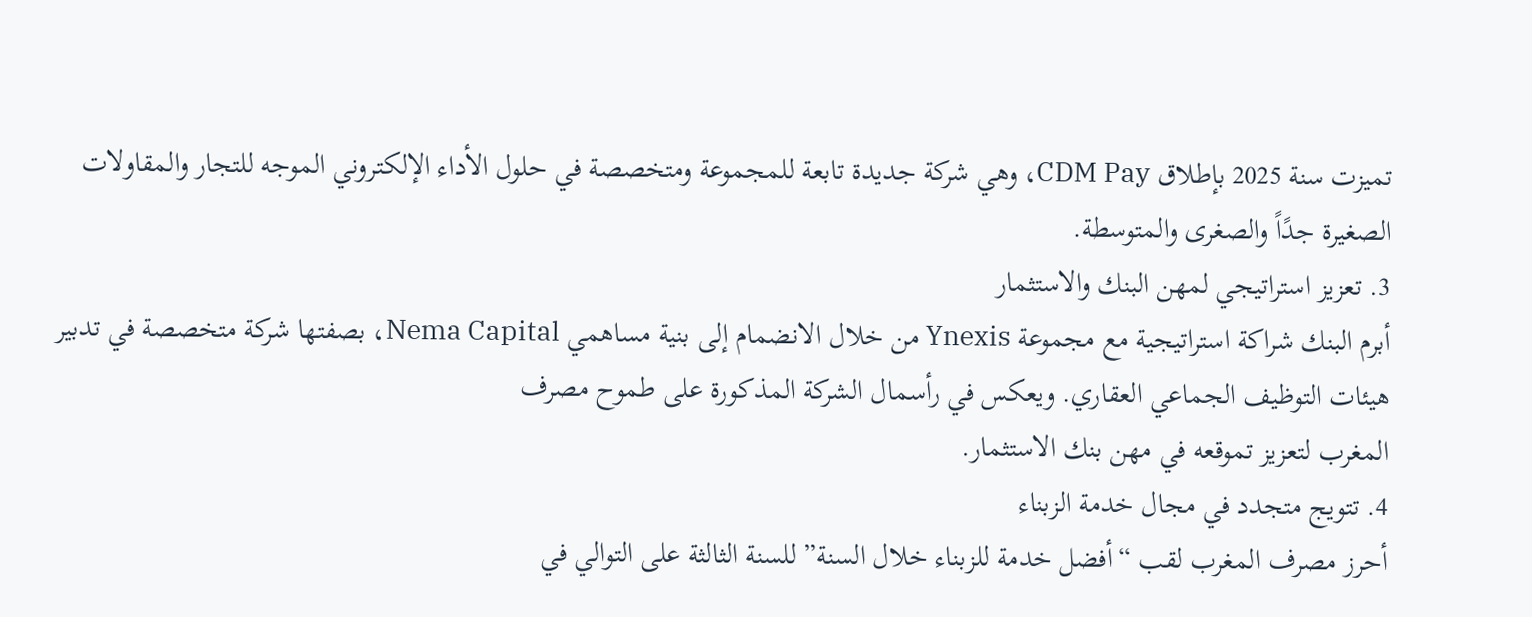تميزت سنة 2025 بإطلاق CDM Pay، وهي شركة جديدة تابعة للمجموعة ومتخصصة في حلول الأداء الإلكتروني الموجه للتجار والمقاولات الصغيرة جدًاً والصغرى والمتوسطة.
3. تعزيز استراتيجي لمهن البنك والاستثمار
أبرم البنك شراكة استراتيجية مع مجموعة Ynexis من خلال الانضمام إلى بنية مساهمي Nema Capital، بصفتها شركة متخصصة في تدبير هيئات التوظيف الجماعي العقاري. ويعكس في رأسمال الشركة المذكورة على طموح مصرف
المغرب لتعزيز تموقعه في مهن بنك الاستثمار.
4. تتويج متجدد في مجال خدمة الزبناء
أحرز مصرف المغرب لقب “أفضل خدمة للزبناء خلال السنة” للسنة الثالثة على التوالي في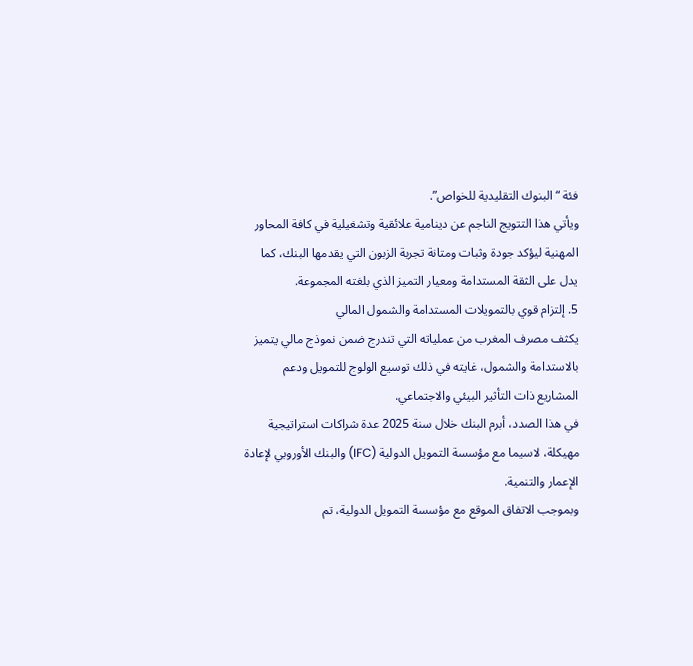فئة “البنوك التقليدية للخواص”.
ويأتي هذا التتويج الناجم عن دينامية علائقية وتشغيلية في كافة المحاور المهنية ليؤكد جودة وثبات ومتانة تجربة الزبون التي يقدمها البنك، كما يدل على الثقة المستدامة ومعيار التميز الذي بلغته المجموعة.
5. إلتزام قوي بالتمويلات المستدامة والشمول المالي
يكثف مصرف المغرب من عملياته التي تندرج ضمن نموذج مالي يتميز بالاستدامة والشمول، غايته في ذلك توسيع الولوج للتمويل ودعم المشاريع ذات التأثير البيئي والاجتماعي.
في هذا الصدد، أبرم البنك خلال سنة 2025 عدة شراكات استراتيجية مهيكلة، لاسيما مع مؤسسة التمويل الدولية (IFC) والبنك الأوروبي لإعادة الإعمار والتنمية.
وبموجب الاتفاق الموقع مع مؤسسة التمويل الدولية، تم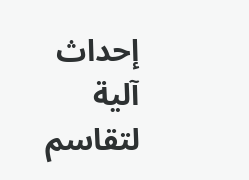إحداث آلية لتقاسم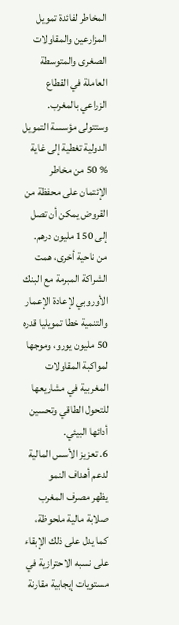المخاطر لفائدة تمويل المزارعين والمقاولات الصغرى والمتوسطة العاملة في القطاع الزراعي بالمغرب.
وستتولى مؤسسة التمويل الدولية تغطية إلى غاية % 50 من مخاطر الإئتمان على محفظة من القروض يمكن أن تصل إلى 150 مليون درهم.
من ناحية أخرى، همت الشراكة المبرمة مع البنك الأوروبي لإعادة الإعمار والتنمية خطا تمويليا قدره 50 مليون يورو، وموجها لمواكبة المقاولات المغربية في مشاريعها للتحول الطاقي وتحسين أدائها البيئي.
6. تعزيز الأسس المالية لدعم أهداف النمو
يظهر مصرف المغرب صلابة مالية ملحوظة، كما يدل على ذلك الإبقاء على نسبه الاحترازية في مستويات إيجابية مقارنة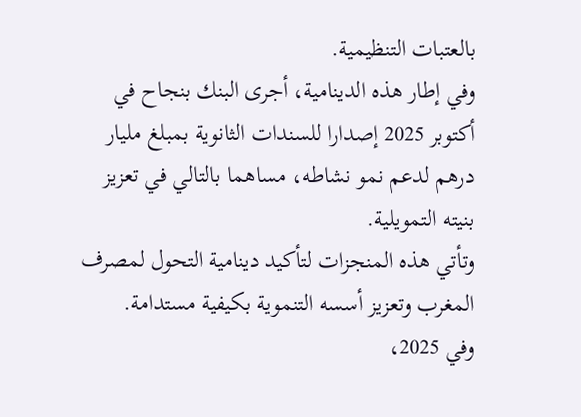بالعتبات التنظيمية.
وفي إطار هذه الدينامية، أجرى البنك بنجاح في أكتوبر 2025 إصدارا للسندات الثانوية بمبلغ مليار درهم لدعم نمو نشاطه، مساهما بالتالي في تعزيز بنيته التمويلية.
وتأتي هذه المنجزات لتأكيد دينامية التحول لمصرف المغرب وتعزيز أسسه التنموية بكيفية مستدامة.
وفي 2025،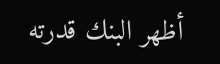أظهر البنك قدرته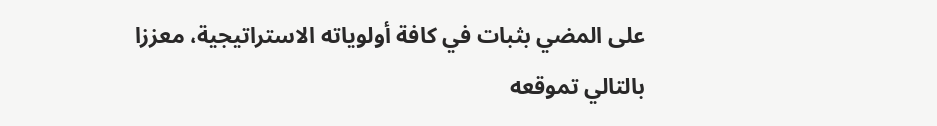على المضي بثبات في كافة أولوياته الاستراتيجية، معززا بالتالي تموقعه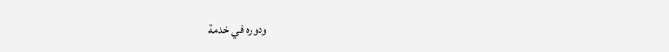ودوره في خدمة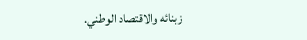زبنائه والاقتصاد الوطني.